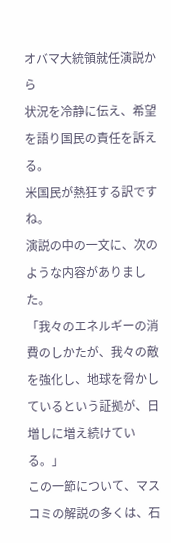オバマ大統領就任演説から
状況を冷静に伝え、希望を語り国民の責任を訴える。
米国民が熱狂する訳ですね。
演説の中の一文に、次のような内容がありました。
「我々のエネルギーの消費のしかたが、我々の敵を強化し、地球を脅かしているという証拠が、日増しに増え続けている。」
この一節について、マスコミの解説の多くは、石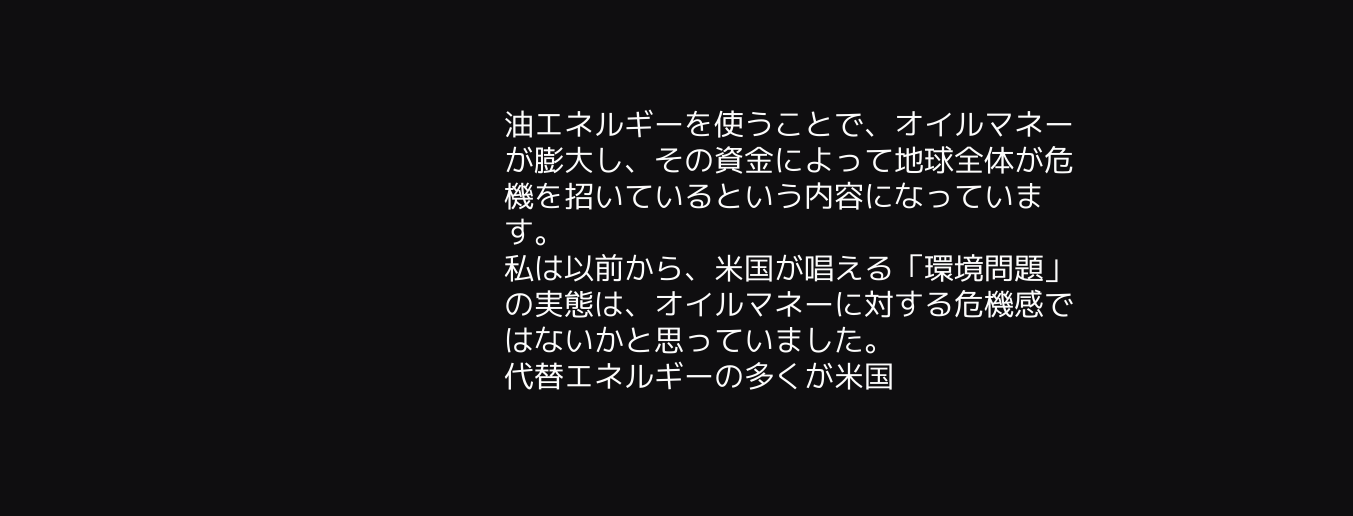油エネルギーを使うことで、オイルマネーが膨大し、その資金によって地球全体が危機を招いているという内容になっています。
私は以前から、米国が唱える「環境問題」の実態は、オイルマネーに対する危機感ではないかと思っていました。
代替エネルギーの多くが米国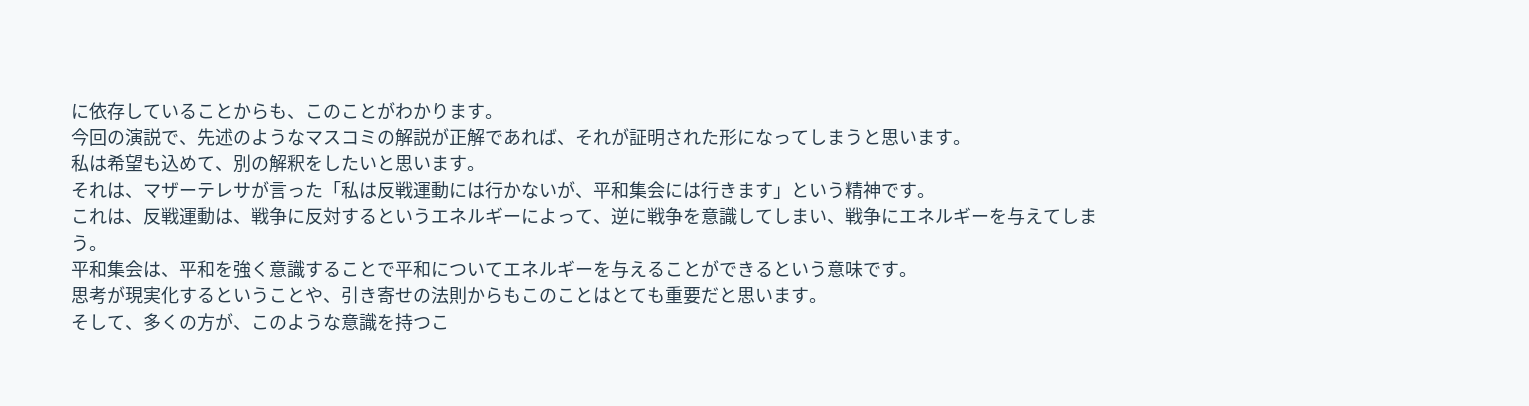に依存していることからも、このことがわかります。
今回の演説で、先述のようなマスコミの解説が正解であれば、それが証明された形になってしまうと思います。
私は希望も込めて、別の解釈をしたいと思います。
それは、マザーテレサが言った「私は反戦運動には行かないが、平和集会には行きます」という精神です。
これは、反戦運動は、戦争に反対するというエネルギーによって、逆に戦争を意識してしまい、戦争にエネルギーを与えてしまう。
平和集会は、平和を強く意識することで平和についてエネルギーを与えることができるという意味です。
思考が現実化するということや、引き寄せの法則からもこのことはとても重要だと思います。
そして、多くの方が、このような意識を持つこ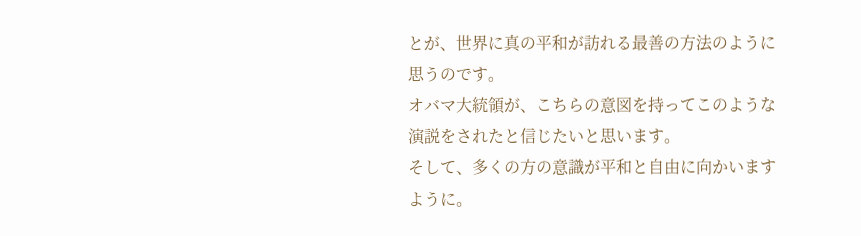とが、世界に真の平和が訪れる最善の方法のように思うのです。
オバマ大統領が、こちらの意図を持ってこのような演説をされたと信じたいと思います。
そして、多くの方の意識が平和と自由に向かいますように。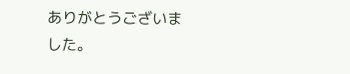ありがとうございました。